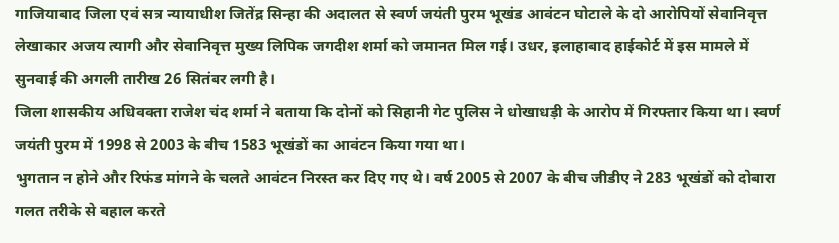गाजियाबाद जिला एवं सत्र न्यायाधीश जितेंद्र सिन्हा की अदालत से स्वर्ण जयंती पुरम भूखंड आवंटन घोटाले के दो आरोपियों सेवानिवृत्त लेखाकार अजय त्यागी और सेवानिवृत्त मुख्य लिपिक जगदीश शर्मा को जमानत मिल गई। उधर, इलाहाबाद हाईकोर्ट में इस मामले में सुनवाई की अगली तारीख 26 सितंबर लगी है।
जिला शासकीय अधिवक्ता राजेश चंद शर्मा ने बताया कि दोनों को सिहानी गेट पुलिस ने धोखाधड़ी के आरोप में गिरफ्तार किया था। स्वर्ण जयंती पुरम में 1998 से 2003 के बीच 1583 भूखंडों का आवंटन किया गया था।
भुगतान न होने और रिफंड मांगने के चलते आवंटन निरस्त कर दिए गए थे। वर्ष 2005 से 2007 के बीच जीडीए ने 283 भूखंडों को दोबारा गलत तरीके से बहाल करते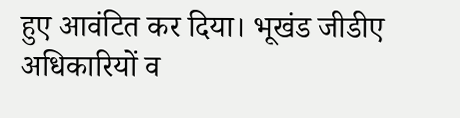हुए आवंटित कर दिया। भूखंड जीडीए अधिकारियों व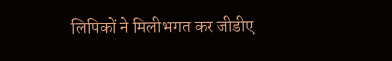लिपिकों ने मिलीभगत कर जीडीए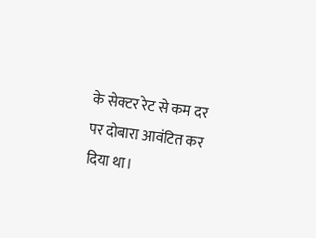के सेक्टर रेट से कम दर पर दोबारा आवंटित कर दिया था।